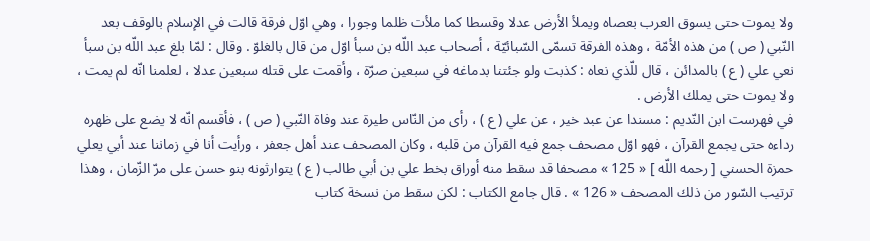ولا يموت حتى يسوق العرب بعصاه ويملأ الأرض عدلا وقسطا كما ملأت ظلما وجورا ، وهي اوّل فرقة قالت في الإسلام بالوقف بعد النّبي ( ص ) من هذه الأمّة ، وهذه الفرقة تسمّى السّبائيّة ، أصحاب عبد اللّه بن سبأ اوّل من قال بالغلوّ . وقال : لمّا بلغ عبد اللّه بن سبأ نعي علي ( ع ) بالمدائن ، قال للّذي نعاه : كذبت ولو جئتنا بدماغه في سبعين صرّة ، وأقمت على قتله سبعين عدلا ، لعلمنا انّه لم يمت ، ولا يموت حتى يملك الأرض .
في فهرست ابن النّديم : مسندا عن عبد خير ، عن علي ( ع ) ، رأى من النّاس طيرة عند وفاة النّبي ( ص ) ، فأقسم انّه لا يضع على ظهره رداءه حتى يجمع القرآن ، فهو اوّل مصحف جمع فيه القرآن من قلبه ، وكان المصحف عند أهل جعفر ، ورأيت أنا في زماننا عند أبي يعلي حمزة الحسني [ رحمه اللّه ] « 125 » مصحفا قد سقط منه أوراق بخط علي بن أبي طالب ( ع ) يتوارثونه بنو حسن على مرّ الزّمان ، وهذا ترتيب السّور من ذلك المصحف « 126 » . قال جامع الكتاب : لكن سقط من نسخة كتاب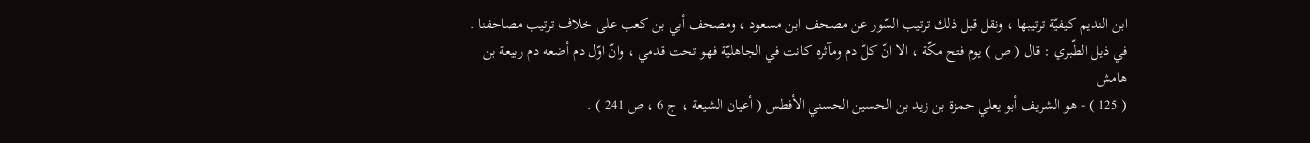ابن النديم كيفيّة ترتيبها ، ونقل قبل ذلك ترتيب السّور عن مصحف ابن مسعود ، ومصحف أبي بن كعب على خلاف ترتيب مصاحفنا .
في ذيل الطّبري : قال ( ص ) يوم فتح مكّة ، الا انّ كلّ دم ومآثره كانت في الجاهليّة فهو تحت قدمي ، وانّ اوّل دم أضعه دم ربيعة بن
هامش
( 125 ) - هو الشريف أبو يعلي حمزة بن زيد بن الحسين الحسني الأفطس ( أعيان الشيعة ، ج 6 ، ص 241 ) .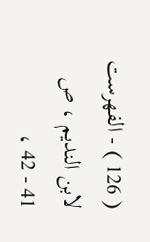( 126 ) - الفهرست لابن النديم ، ص 41 - 42 ،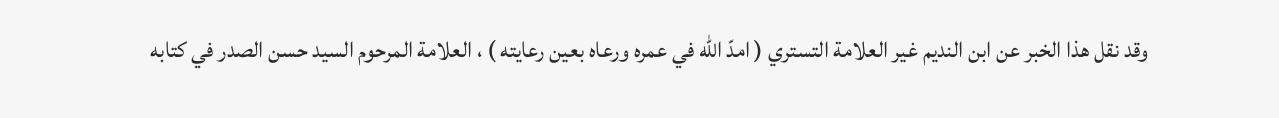وقد نقل هذا الخبر عن ابن النديم غير العلامة التستري ( امدّ اللّه في عمره ورعاه بعين رعايته ) ، العلامة المرحوم السيد حسن الصدر في كتابه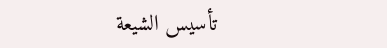تأسيس الشيعة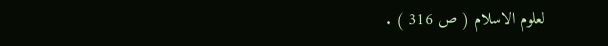لعلوم الاسلام ( ص 316 ) .